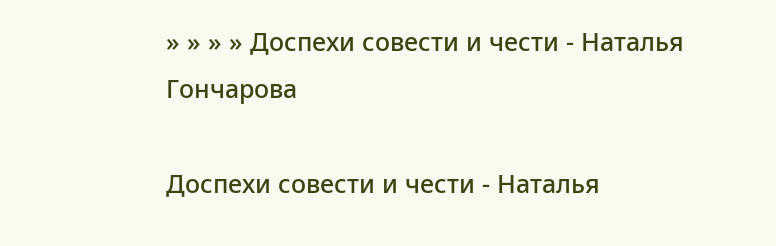» » » » Доспехи совести и чести - Наталья Гончарова

Доспехи совести и чести - Наталья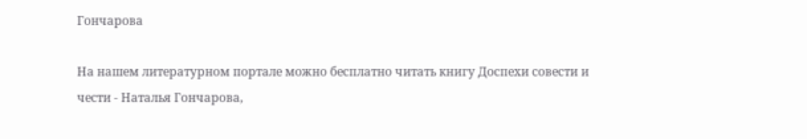Гончарова

На нашем литературном портале можно бесплатно читать книгу Доспехи совести и чести - Наталья Гончарова,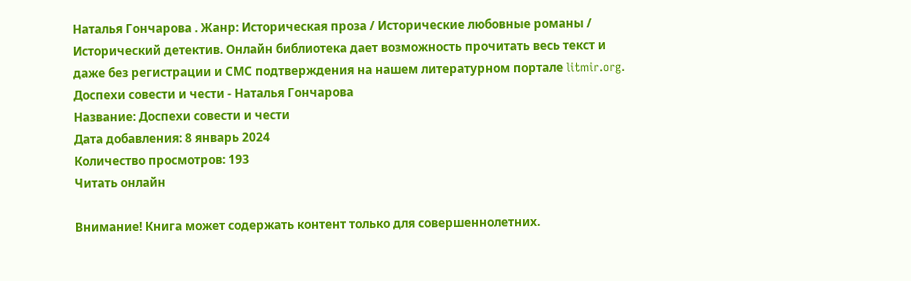Наталья Гончарова . Жанр: Историческая проза / Исторические любовные романы / Исторический детектив. Онлайн библиотека дает возможность прочитать весь текст и даже без регистрации и СМС подтверждения на нашем литературном портале litmir.org.
Доспехи совести и чести - Наталья Гончарова
Название: Доспехи совести и чести
Дата добавления: 8 январь 2024
Количество просмотров: 193
Читать онлайн

Внимание! Книга может содержать контент только для совершеннолетних.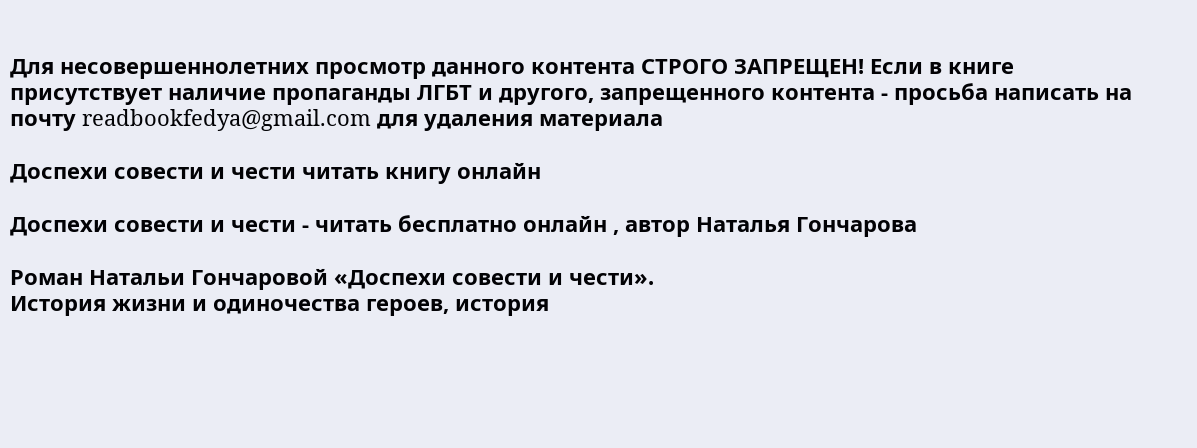Для несовершеннолетних просмотр данного контента СТРОГО ЗАПРЕЩЕН! Если в книге присутствует наличие пропаганды ЛГБТ и другого, запрещенного контента - просьба написать на почту readbookfedya@gmail.com для удаления материала

Доспехи совести и чести читать книгу онлайн

Доспехи совести и чести - читать бесплатно онлайн , автор Наталья Гончарова

Роман Натальи Гончаровой «Доспехи совести и чести».
История жизни и одиночества героев, история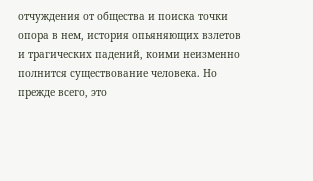отчуждения от общества и поиска точки опора в нем, история опьяняющих взлетов и трагических падений, коими неизменно полнится существование человека. Но прежде всего, это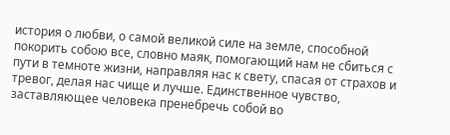история о любви, о самой великой силе на земле, способной покорить собою все, словно маяк, помогающий нам не сбиться с пути в темноте жизни, направляя нас к свету, спасая от страхов и тревог, делая нас чище и лучше. Единственное чувство, заставляющее человека пренебречь собой во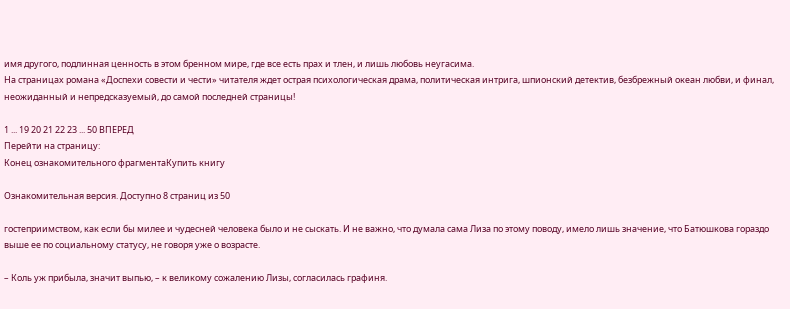имя другого, подлинная ценность в этом бренном мире, где все есть прах и тлен, и лишь любовь неугасима.
На страницах романа «Доспехи совести и чести» читателя ждет острая психологическая драма, политическая интрига, шпионский детектив, безбрежный океан любви, и финал, неожиданный и непредсказуемый, до самой последней страницы!

1 ... 19 20 21 22 23 ... 50 ВПЕРЕД
Перейти на страницу:
Конец ознакомительного фрагментаКупить книгу

Ознакомительная версия. Доступно 8 страниц из 50

гостеприимством, как если бы милее и чудесней человека было и не сыскать. И не важно, что думала сама Лиза по этому поводу, имело лишь значение, что Батюшкова гораздо выше ее по социальному статусу, не говоря уже о возрасте.

– Коль уж прибыла, значит выпью, – к великому сожалению Лизы, согласилась графиня.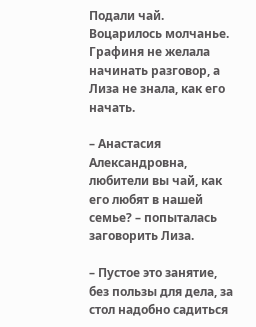Подали чай. Воцарилось молчанье. Графиня не желала начинать разговор, а Лиза не знала, как его начать.

– Анастасия Александровна, любители вы чай, как его любят в нашей семье? – попыталась заговорить Лиза.

– Пустое это занятие, без пользы для дела, за стол надобно садиться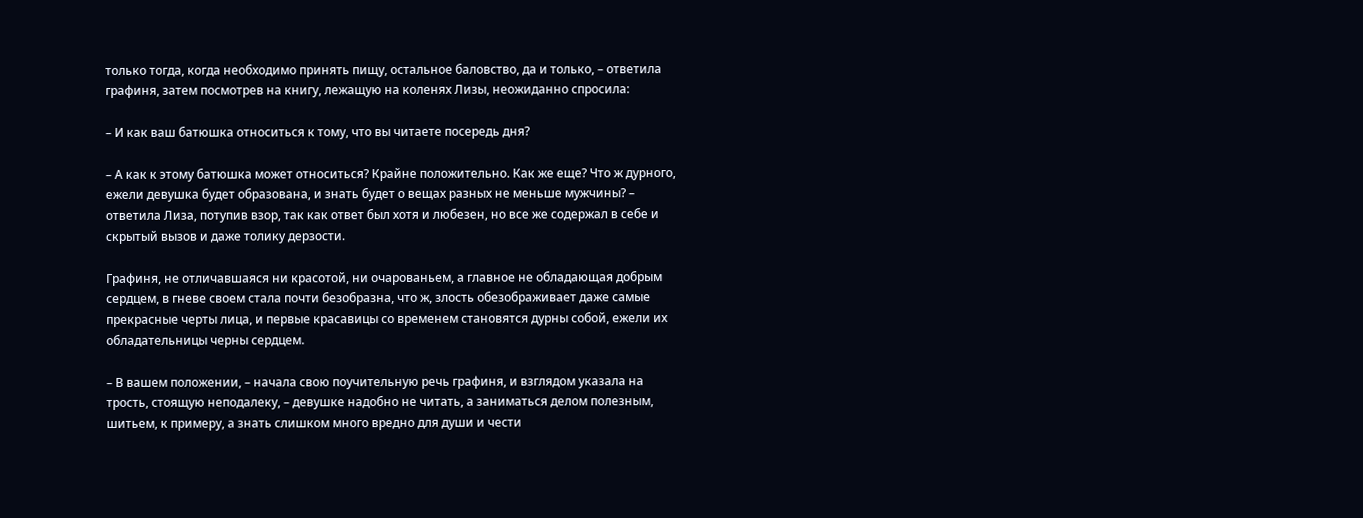только тогда, когда необходимо принять пищу, остальное баловство, да и только, – ответила графиня, затем посмотрев на книгу, лежащую на коленях Лизы, неожиданно спросила:

– И как ваш батюшка относиться к тому, что вы читаете посередь дня?

– А как к этому батюшка может относиться? Крайне положительно. Как же еще? Что ж дурного, ежели девушка будет образована, и знать будет о вещах разных не меньше мужчины? – ответила Лиза, потупив взор, так как ответ был хотя и любезен, но все же содержал в себе и скрытый вызов и даже толику дерзости.

Графиня, не отличавшаяся ни красотой, ни очарованьем, а главное не обладающая добрым сердцем, в гневе своем стала почти безобразна, что ж, злость обезображивает даже самые прекрасные черты лица, и первые красавицы со временем становятся дурны собой, ежели их обладательницы черны сердцем.

– В вашем положении, – начала свою поучительную речь графиня, и взглядом указала на трость, стоящую неподалеку, – девушке надобно не читать, а заниматься делом полезным, шитьем, к примеру, а знать слишком много вредно для души и чести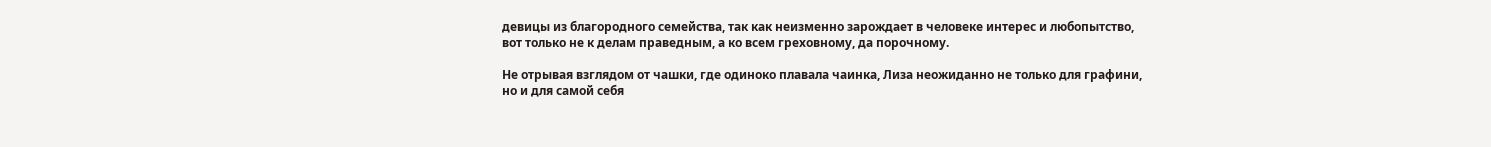девицы из благородного семейства, так как неизменно зарождает в человеке интерес и любопытство, вот только не к делам праведным, а ко всем греховному, да порочному.

Не отрывая взглядом от чашки, где одиноко плавала чаинка, Лиза неожиданно не только для графини, но и для самой себя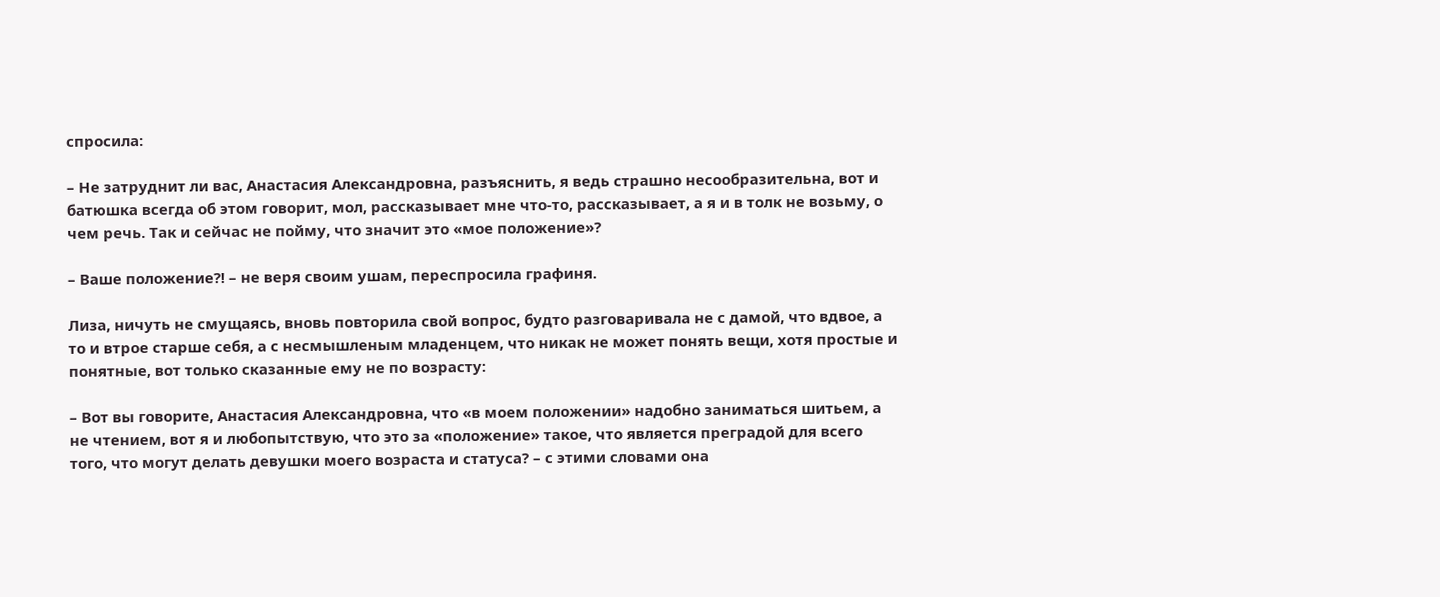спросила:

– Не затруднит ли вас, Анастасия Александровна, разъяснить, я ведь страшно несообразительна, вот и батюшка всегда об этом говорит, мол, рассказывает мне что-то, рассказывает, а я и в толк не возьму, о чем речь. Так и сейчас не пойму, что значит это «мое положение»?

– Ваше положение?! – не веря своим ушам, переспросила графиня.

Лиза, ничуть не смущаясь, вновь повторила свой вопрос, будто разговаривала не с дамой, что вдвое, а то и втрое старше себя, а с несмышленым младенцем, что никак не может понять вещи, хотя простые и понятные, вот только сказанные ему не по возрасту:

– Вот вы говорите, Анастасия Александровна, что «в моем положении» надобно заниматься шитьем, а не чтением, вот я и любопытствую, что это за «положение» такое, что является преградой для всего того, что могут делать девушки моего возраста и статуса? – с этими словами она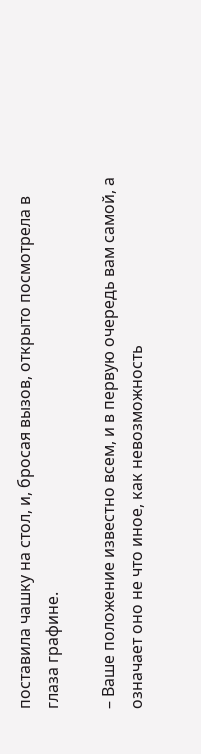поставила чашку на стол, и, бросая вызов, открыто посмотрела в глаза графине.

– Ваше положение известно всем, и в первую очередь вам самой, а означает оно не что иное, как невозможность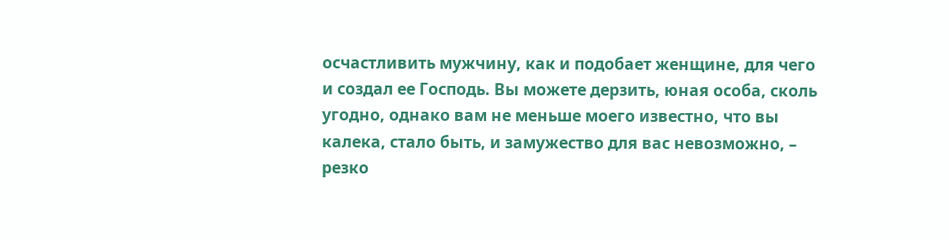осчастливить мужчину, как и подобает женщине, для чего и создал ее Господь. Вы можете дерзить, юная особа, сколь угодно, однако вам не меньше моего известно, что вы калека, стало быть, и замужество для вас невозможно, – резко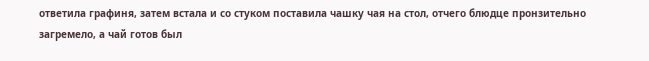ответила графиня, затем встала и со стуком поставила чашку чая на стол, отчего блюдце пронзительно загремело, а чай готов был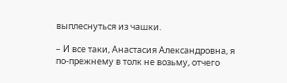выплеснуться из чашки.

– И все таки, Анастасия Александровна, я по-прежнему в толк не возьму, отчего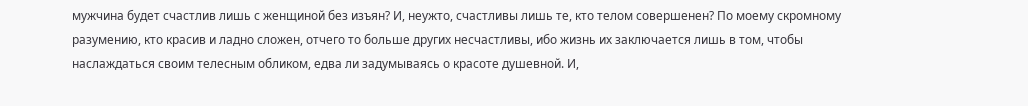мужчина будет счастлив лишь с женщиной без изъян? И, неужто, счастливы лишь те, кто телом совершенен? По моему скромному разумению, кто красив и ладно сложен, отчего то больше других несчастливы, ибо жизнь их заключается лишь в том, чтобы наслаждаться своим телесным обликом, едва ли задумываясь о красоте душевной. И,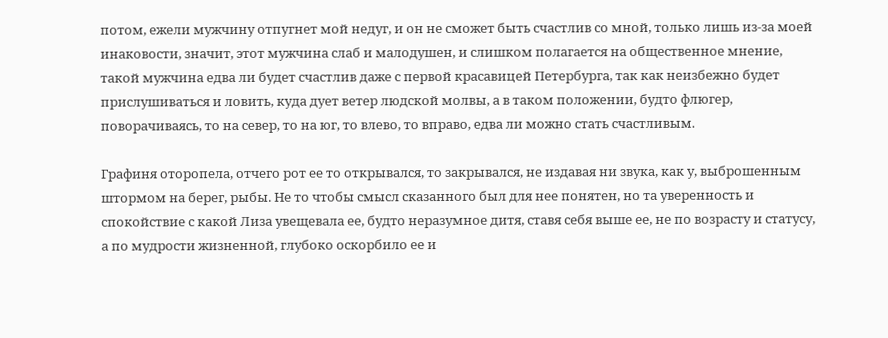потом, ежели мужчину отпугнет мой недуг, и он не сможет быть счастлив со мной, только лишь из-за моей инаковости, значит, этот мужчина слаб и малодушен, и слишком полагается на общественное мнение, такой мужчина едва ли будет счастлив даже с первой красавицей Петербурга, так как неизбежно будет прислушиваться и ловить, куда дует ветер людской молвы, а в таком положении, будто флюгер, поворачиваясь, то на север, то на юг, то влево, то вправо, едва ли можно стать счастливым.

Графиня оторопела, отчего рот ее то открывался, то закрывался, не издавая ни звука, как у, выброшенным штормом на берег, рыбы. Не то чтобы смысл сказанного был для нее понятен, но та уверенность и спокойствие с какой Лиза увещевала ее, будто неразумное дитя, ставя себя выше ее, не по возрасту и статусу, а по мудрости жизненной, глубоко оскорбило ее и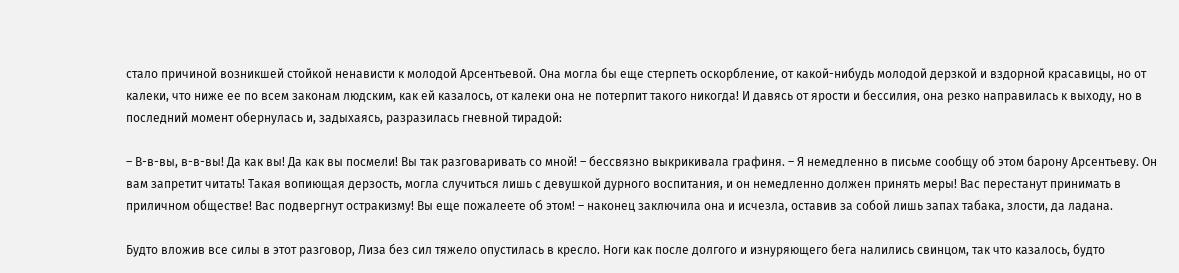стало причиной возникшей стойкой ненависти к молодой Арсентьевой. Она могла бы еще стерпеть оскорбление, от какой-нибудь молодой дерзкой и вздорной красавицы, но от калеки, что ниже ее по всем законам людским, как ей казалось, от калеки она не потерпит такого никогда! И давясь от ярости и бессилия, она резко направилась к выходу, но в последний момент обернулась и, задыхаясь, разразилась гневной тирадой:

– В-в-вы, в-в-вы! Да как вы! Да как вы посмели! Вы так разговаривать со мной! – бессвязно выкрикивала графиня. – Я немедленно в письме сообщу об этом барону Арсентьеву. Он вам запретит читать! Такая вопиющая дерзость, могла случиться лишь с девушкой дурного воспитания, и он немедленно должен принять меры! Вас перестанут принимать в приличном обществе! Вас подвергнут остракизму! Вы еще пожалеете об этом! – наконец заключила она и исчезла, оставив за собой лишь запах табака, злости, да ладана.

Будто вложив все силы в этот разговор, Лиза без сил тяжело опустилась в кресло. Ноги как после долгого и изнуряющего бега налились свинцом, так что казалось, будто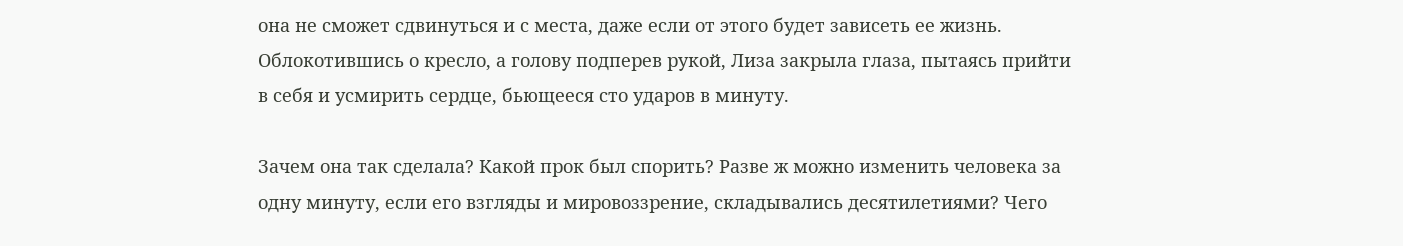она не сможет сдвинуться и с места, даже если от этого будет зависеть ее жизнь. Облокотившись о кресло, а голову подперев рукой, Лиза закрыла глаза, пытаясь прийти в себя и усмирить сердце, бьющееся сто ударов в минуту.

Зачем она так сделала? Какой прок был спорить? Разве ж можно изменить человека за одну минуту, если его взгляды и мировоззрение, складывались десятилетиями? Чего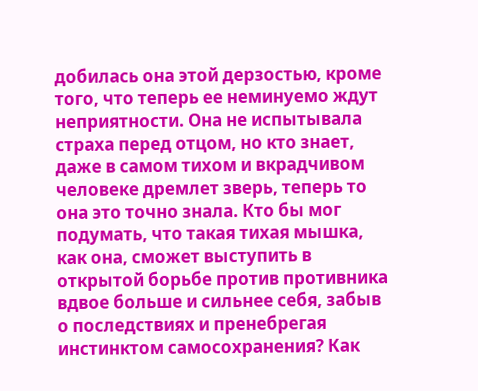добилась она этой дерзостью, кроме того, что теперь ее неминуемо ждут неприятности. Она не испытывала страха перед отцом, но кто знает, даже в самом тихом и вкрадчивом человеке дремлет зверь, теперь то она это точно знала. Кто бы мог подумать, что такая тихая мышка, как она, сможет выступить в открытой борьбе против противника вдвое больше и сильнее себя, забыв о последствиях и пренебрегая инстинктом самосохранения? Как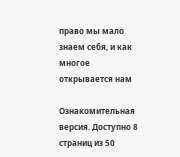право мы мало знаем себя, и как многое открывается нам

Ознакомительная версия. Доступно 8 страниц из 50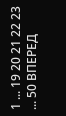1 ... 19 20 21 22 23 ... 50 ВПЕРЕД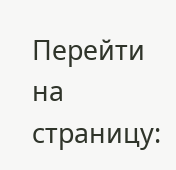Перейти на страницу: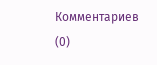Комментариев (0)